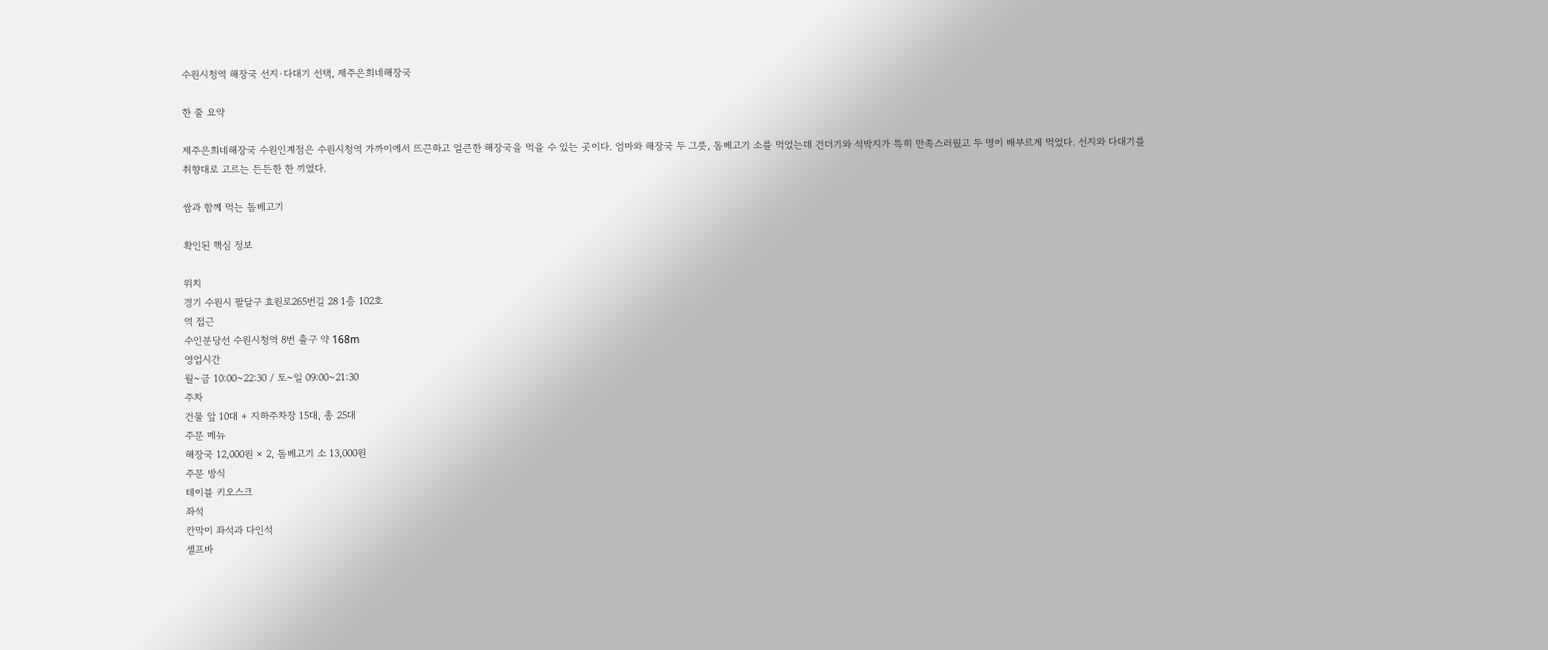수원시청역 해장국 선지·다대기 선택, 제주은희네해장국

한 줄 요약

제주은희네해장국 수원인계점은 수원시청역 가까이에서 뜨끈하고 얼큰한 해장국을 먹을 수 있는 곳이다. 엄마와 해장국 두 그릇, 돔베고기 소를 먹었는데 건더기와 석박지가 특히 만족스러웠고 두 명이 배부르게 먹었다. 선지와 다대기를 취향대로 고르는 든든한 한 끼였다.

쌈과 함께 먹는 돔베고기

확인된 핵심 정보

위치
경기 수원시 팔달구 효원로265번길 28 1층 102호
역 접근
수인분당선 수원시청역 8번 출구 약 168m
영업시간
월~금 10:00~22:30 / 토~일 09:00~21:30
주차
건물 앞 10대 + 지하주차장 15대, 총 25대
주문 메뉴
해장국 12,000원 × 2, 돔베고기 소 13,000원
주문 방식
테이블 키오스크
좌석
칸막이 좌석과 다인석
셀프바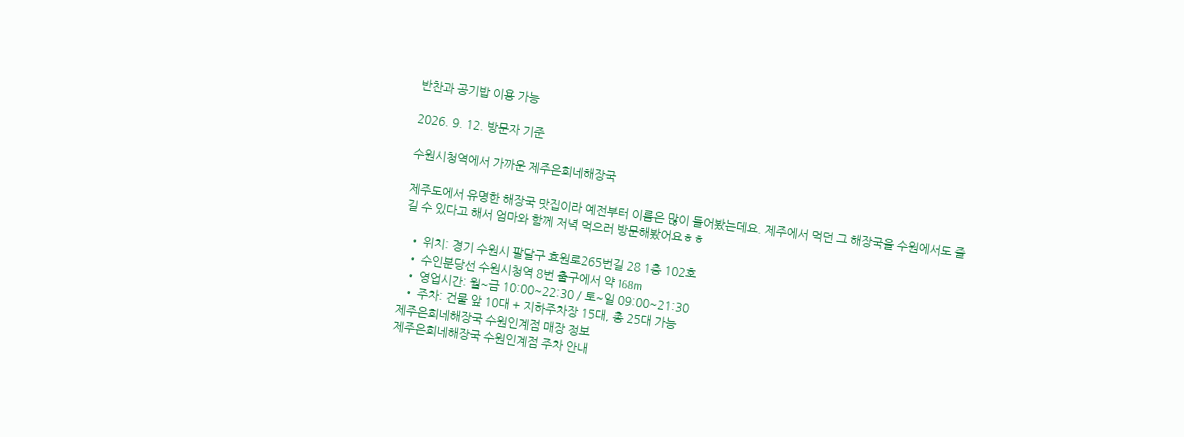반찬과 공기밥 이용 가능

2026. 9. 12. 방문자 기준

수원시청역에서 가까운 제주은희네해장국

제주도에서 유명한 해장국 맛집이라 예전부터 이름은 많이 들어봤는데요. 제주에서 먹던 그 해장국을 수원에서도 즐길 수 있다고 해서 엄마와 함께 저녁 먹으러 방문해봤어요ㅎㅎ

  • 위치: 경기 수원시 팔달구 효원로265번길 28 1층 102호
  • 수인분당선 수원시청역 8번 출구에서 약 168m
  • 영업시간: 월~금 10:00~22:30 / 토~일 09:00~21:30
  • 주차: 건물 앞 10대 + 지하주차장 15대, 총 25대 가능
제주은희네해장국 수원인계점 매장 정보
제주은희네해장국 수원인계점 주차 안내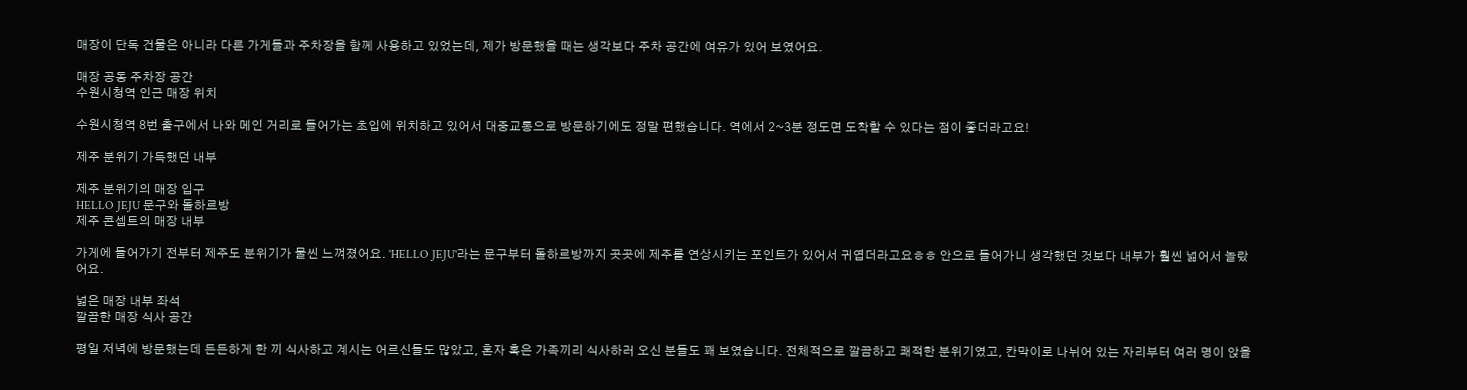매장이 단독 건물은 아니라 다른 가게들과 주차장을 함께 사용하고 있었는데, 제가 방문했을 때는 생각보다 주차 공간에 여유가 있어 보였어요.

매장 공동 주차장 공간
수원시청역 인근 매장 위치

수원시청역 8번 출구에서 나와 메인 거리로 들어가는 초입에 위치하고 있어서 대중교통으로 방문하기에도 정말 편했습니다. 역에서 2~3분 정도면 도착할 수 있다는 점이 좋더라고요!

제주 분위기 가득했던 내부

제주 분위기의 매장 입구
HELLO JEJU 문구와 돌하르방
제주 콘셉트의 매장 내부

가게에 들어가기 전부터 제주도 분위기가 물씬 느껴졌어요. 'HELLO JEJU'라는 문구부터 돌하르방까지 곳곳에 제주를 연상시키는 포인트가 있어서 귀엽더라고요ㅎㅎ 안으로 들어가니 생각했던 것보다 내부가 훨씬 넓어서 놀랐어요.

넓은 매장 내부 좌석
깔끔한 매장 식사 공간

평일 저녁에 방문했는데 든든하게 한 끼 식사하고 계시는 어르신들도 많았고, 혼자 혹은 가족끼리 식사하러 오신 분들도 꽤 보였습니다. 전체적으로 깔끔하고 쾌적한 분위기였고, 칸막이로 나뉘어 있는 자리부터 여러 명이 앉을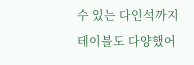수 있는 다인석까지 테이블도 다양했어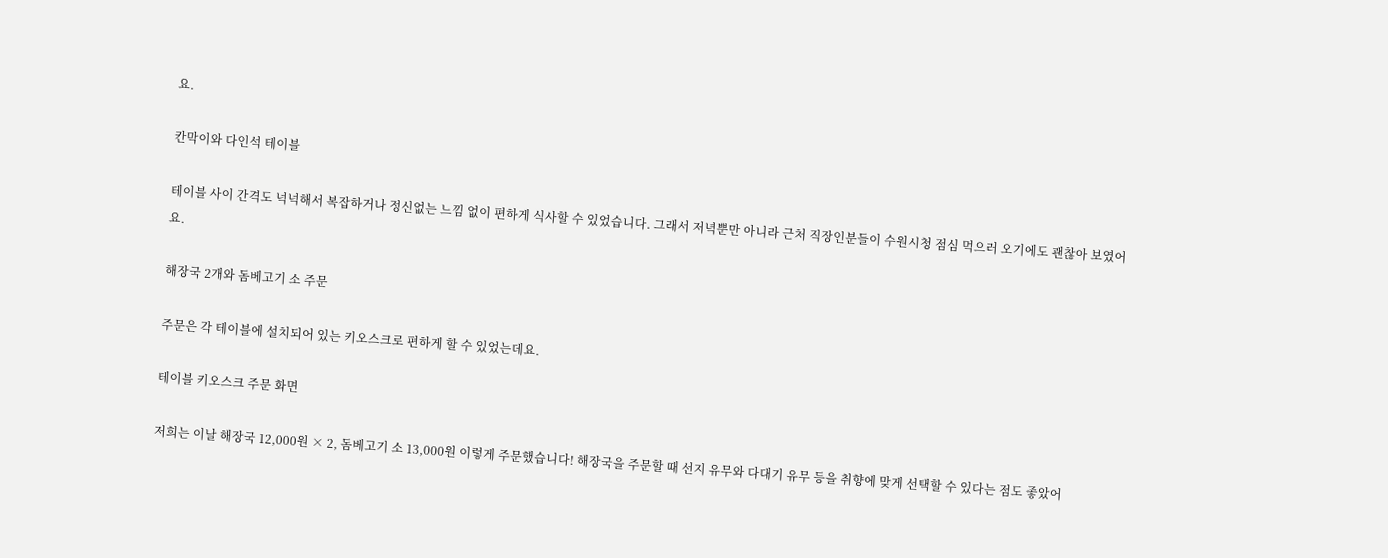요.

칸막이와 다인석 테이블

테이블 사이 간격도 넉넉해서 복잡하거나 정신없는 느낌 없이 편하게 식사할 수 있었습니다. 그래서 저녁뿐만 아니라 근처 직장인분들이 수원시청 점심 먹으러 오기에도 괜찮아 보였어요.

해장국 2개와 돔베고기 소 주문

주문은 각 테이블에 설치되어 있는 키오스크로 편하게 할 수 있었는데요.

테이블 키오스크 주문 화면

저희는 이날 해장국 12,000원 × 2, 돔베고기 소 13,000원 이렇게 주문했습니다! 해장국을 주문할 때 선지 유무와 다대기 유무 등을 취향에 맞게 선택할 수 있다는 점도 좋았어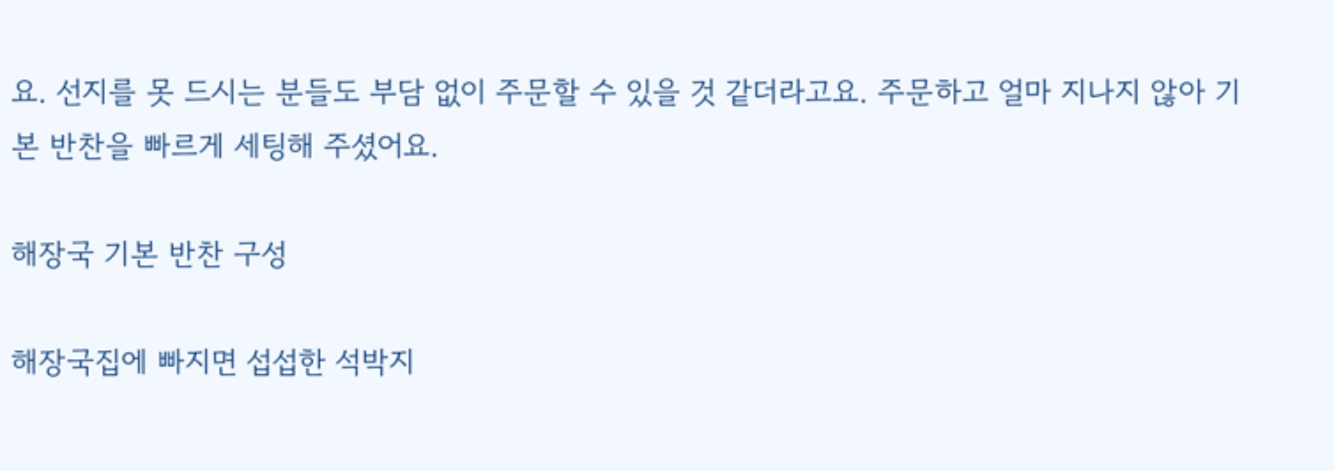요. 선지를 못 드시는 분들도 부담 없이 주문할 수 있을 것 같더라고요. 주문하고 얼마 지나지 않아 기본 반찬을 빠르게 세팅해 주셨어요.

해장국 기본 반찬 구성

해장국집에 빠지면 섭섭한 석박지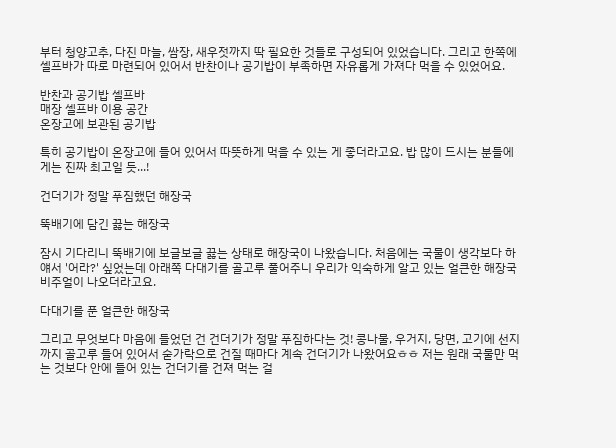부터 청양고추, 다진 마늘, 쌈장, 새우젓까지 딱 필요한 것들로 구성되어 있었습니다. 그리고 한쪽에 셀프바가 따로 마련되어 있어서 반찬이나 공기밥이 부족하면 자유롭게 가져다 먹을 수 있었어요.

반찬과 공기밥 셀프바
매장 셀프바 이용 공간
온장고에 보관된 공기밥

특히 공기밥이 온장고에 들어 있어서 따뜻하게 먹을 수 있는 게 좋더라고요. 밥 많이 드시는 분들에게는 진짜 최고일 듯...!

건더기가 정말 푸짐했던 해장국

뚝배기에 담긴 끓는 해장국

잠시 기다리니 뚝배기에 보글보글 끓는 상태로 해장국이 나왔습니다. 처음에는 국물이 생각보다 하얘서 '어라?' 싶었는데 아래쪽 다대기를 골고루 풀어주니 우리가 익숙하게 알고 있는 얼큰한 해장국 비주얼이 나오더라고요.

다대기를 푼 얼큰한 해장국

그리고 무엇보다 마음에 들었던 건 건더기가 정말 푸짐하다는 것! 콩나물, 우거지, 당면, 고기에 선지까지 골고루 들어 있어서 숟가락으로 건질 때마다 계속 건더기가 나왔어요ㅎㅎ 저는 원래 국물만 먹는 것보다 안에 들어 있는 건더기를 건져 먹는 걸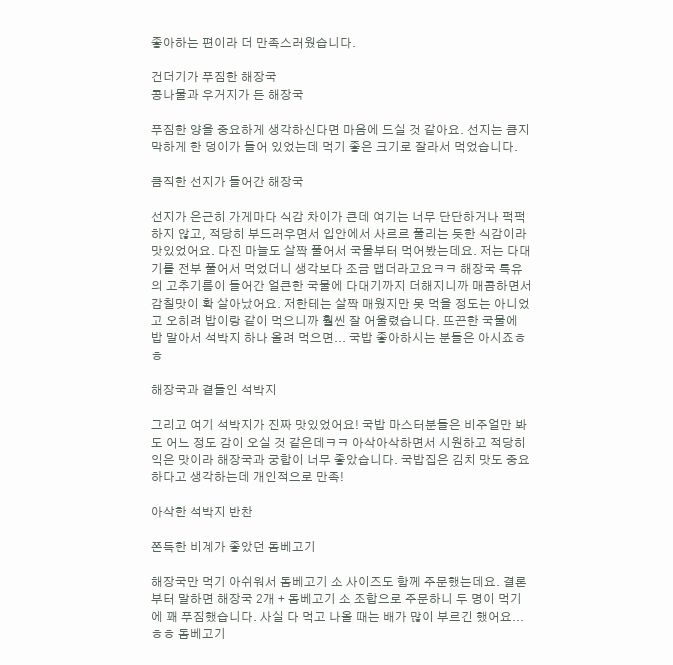좋아하는 편이라 더 만족스러웠습니다.

건더기가 푸짐한 해장국
콩나물과 우거지가 든 해장국

푸짐한 양을 중요하게 생각하신다면 마음에 드실 것 같아요. 선지는 큼지막하게 한 덩이가 들어 있었는데 먹기 좋은 크기로 잘라서 먹었습니다.

큼직한 선지가 들어간 해장국

선지가 은근히 가게마다 식감 차이가 큰데 여기는 너무 단단하거나 퍽퍽하지 않고, 적당히 부드러우면서 입안에서 사르르 풀리는 듯한 식감이라 맛있었어요. 다진 마늘도 살짝 풀어서 국물부터 먹어봤는데요. 저는 다대기를 전부 풀어서 먹었더니 생각보다 조금 맵더라고요ㅋㅋ 해장국 특유의 고추기름이 들어간 얼큰한 국물에 다대기까지 더해지니까 매콤하면서 감칠맛이 확 살아났어요. 저한테는 살짝 매웠지만 못 먹을 정도는 아니었고 오히려 밥이랑 같이 먹으니까 훨씬 잘 어울렸습니다. 뜨끈한 국물에 밥 말아서 석박지 하나 올려 먹으면... 국밥 좋아하시는 분들은 아시죠ㅎㅎ

해장국과 곁들인 석박지

그리고 여기 석박지가 진짜 맛있었어요! 국밥 마스터분들은 비주얼만 봐도 어느 정도 감이 오실 것 같은데ㅋㅋ 아삭아삭하면서 시원하고 적당히 익은 맛이라 해장국과 궁합이 너무 좋았습니다. 국밥집은 김치 맛도 중요하다고 생각하는데 개인적으로 만족!

아삭한 석박지 반찬

쫀득한 비계가 좋았던 돔베고기

해장국만 먹기 아쉬워서 돔베고기 소 사이즈도 함께 주문했는데요. 결론부터 말하면 해장국 2개 + 돔베고기 소 조합으로 주문하니 두 명이 먹기에 꽤 푸짐했습니다. 사실 다 먹고 나올 때는 배가 많이 부르긴 했어요...ㅎㅎ 돔베고기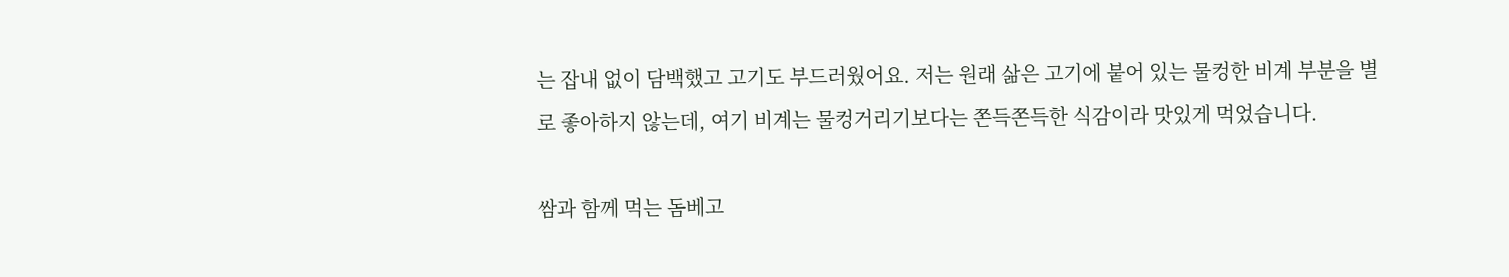는 잡내 없이 담백했고 고기도 부드러웠어요. 저는 원래 삶은 고기에 붙어 있는 물컹한 비계 부분을 별로 좋아하지 않는데, 여기 비계는 물컹거리기보다는 쫀득쫀득한 식감이라 맛있게 먹었습니다.

쌈과 함께 먹는 돔베고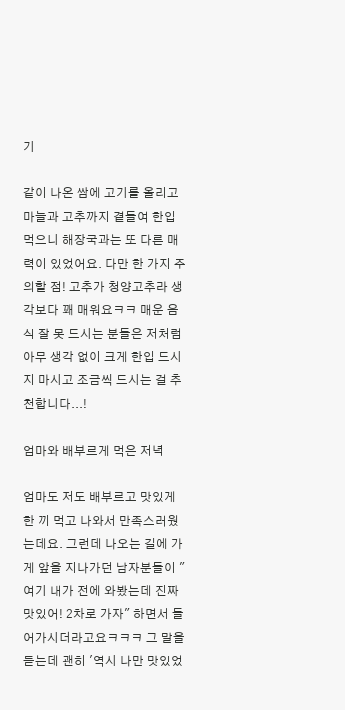기

같이 나온 쌈에 고기를 올리고 마늘과 고추까지 곁들여 한입 먹으니 해장국과는 또 다른 매력이 있었어요. 다만 한 가지 주의할 점! 고추가 청양고추라 생각보다 꽤 매워요ㅋㅋ 매운 음식 잘 못 드시는 분들은 저처럼 아무 생각 없이 크게 한입 드시지 마시고 조금씩 드시는 걸 추천합니다...!

엄마와 배부르게 먹은 저녁

엄마도 저도 배부르고 맛있게 한 끼 먹고 나와서 만족스러웠는데요. 그런데 나오는 길에 가게 앞을 지나가던 남자분들이 "여기 내가 전에 와봤는데 진짜 맛있어! 2차로 가자" 하면서 들어가시더라고요ㅋㅋㅋ 그 말을 듣는데 괜히 '역시 나만 맛있었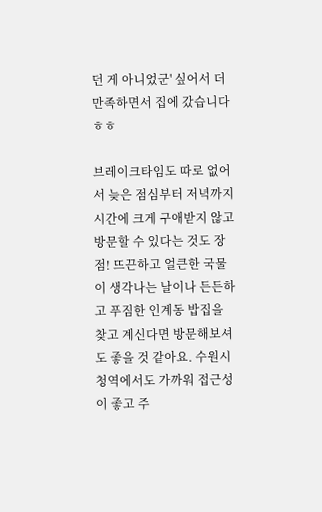던 게 아니었군' 싶어서 더 만족하면서 집에 갔습니다ㅎㅎ

브레이크타임도 따로 없어서 늦은 점심부터 저녁까지 시간에 크게 구애받지 않고 방문할 수 있다는 것도 장점! 뜨끈하고 얼큰한 국물이 생각나는 날이나 든든하고 푸짐한 인계동 밥집을 찾고 계신다면 방문해보셔도 좋을 것 같아요. 수원시청역에서도 가까워 접근성이 좋고 주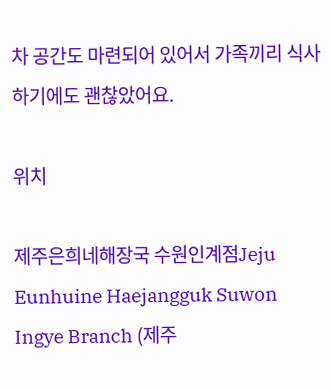차 공간도 마련되어 있어서 가족끼리 식사하기에도 괜찮았어요.

위치

제주은희네해장국 수원인계점Jeju Eunhuine Haejangguk Suwon Ingye Branch (제주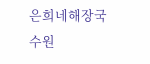은희네해장국 수원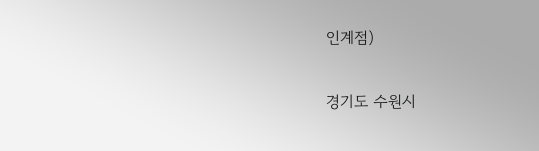인계점)

경기도 수원시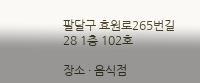팔달구 효원로265번길 28 1층 102호

장소 · 음식점